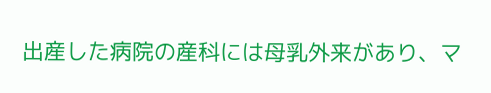出産した病院の産科には母乳外来があり、マ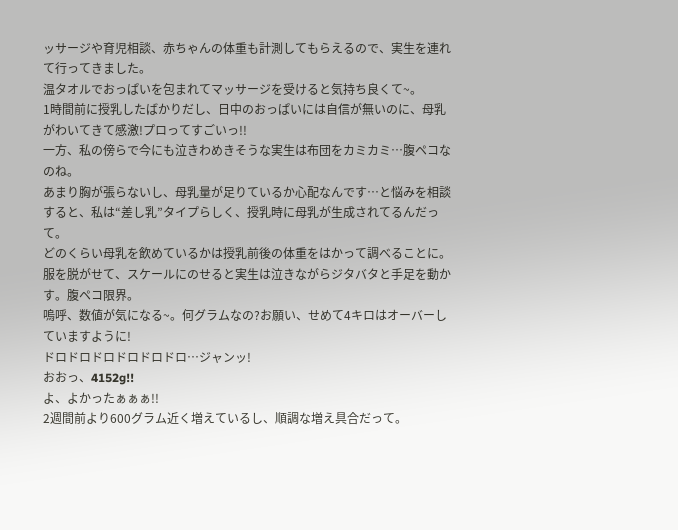ッサージや育児相談、赤ちゃんの体重も計測してもらえるので、実生を連れて行ってきました。
温タオルでおっぱいを包まれてマッサージを受けると気持ち良くて~。
1時間前に授乳したばかりだし、日中のおっぱいには自信が無いのに、母乳がわいてきて感激!プロってすごいっ!!
一方、私の傍らで今にも泣きわめきそうな実生は布団をカミカミ…腹ペコなのね。
あまり胸が張らないし、母乳量が足りているか心配なんです…と悩みを相談すると、私は“差し乳”タイプらしく、授乳時に母乳が生成されてるんだって。
どのくらい母乳を飲めているかは授乳前後の体重をはかって調べることに。
服を脱がせて、スケールにのせると実生は泣きながらジタバタと手足を動かす。腹ペコ限界。
嗚呼、数値が気になる~。何グラムなの?お願い、せめて4キロはオーバーしていますように!
ドロドロドロドロドロドロ…ジャンッ!
おおっ、4152g!!
よ、よかったぁぁぁ!!
2週間前より600グラム近く増えているし、順調な増え具合だって。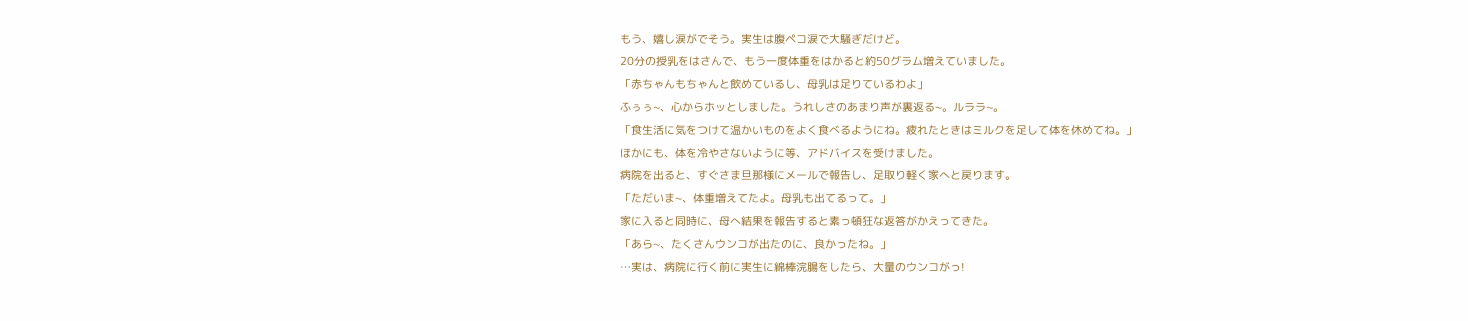もう、嬉し涙がでそう。実生は腹ペコ涙で大騒ぎだけど。
20分の授乳をはさんで、もう一度体重をはかると約50グラム増えていました。
「赤ちゃんもちゃんと飲めているし、母乳は足りているわよ」
ふぅぅ~、心からホッとしました。うれしさのあまり声が裏返る~。ルララ~。
「食生活に気をつけて温かいものをよく食べるようにね。疲れたときはミルクを足して体を休めてね。」
ほかにも、体を冷やさないように等、アドバイスを受けました。
病院を出ると、すぐさま旦那様にメールで報告し、足取り軽く家へと戻ります。
「ただいま~、体重増えてたよ。母乳も出てるって。」
家に入ると同時に、母へ結果を報告すると素っ頓狂な返答がかえってきた。
「あら~、たくさんウンコが出たのに、良かったね。」
…実は、病院に行く前に実生に綿棒浣腸をしたら、大量のウンコがっ!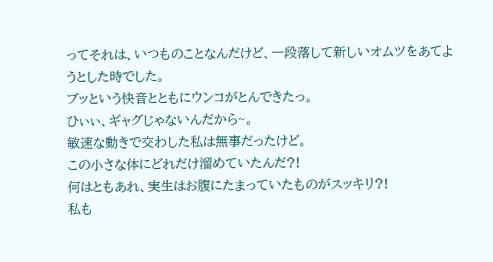ってそれは、いつものことなんだけど、一段落して新しいオムツをあてようとした時でした。
ブッという快音とともにウンコがとんできたっ。
ひぃぃ、ギャグじゃないんだから~。
敏速な動きで交わした私は無事だったけど。
この小さな体にどれだけ溜めていたんだ?!
何はともあれ、実生はお腹にたまっていたものがスッキリ?!
私も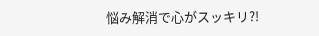悩み解消で心がスッキリ?!